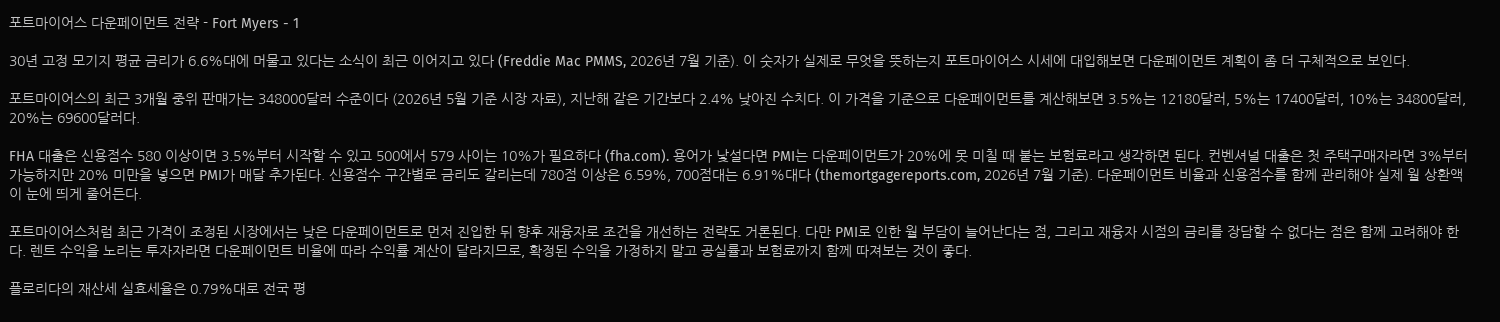포트마이어스 다운페이먼트 전략 - Fort Myers - 1

30년 고정 모기지 평균 금리가 6.6%대에 머물고 있다는 소식이 최근 이어지고 있다 (Freddie Mac PMMS, 2026년 7월 기준). 이 숫자가 실제로 무엇을 뜻하는지 포트마이어스 시세에 대입해보면 다운페이먼트 계획이 좀 더 구체적으로 보인다.

포트마이어스의 최근 3개월 중위 판매가는 348000달러 수준이다 (2026년 5월 기준 시장 자료), 지난해 같은 기간보다 2.4% 낮아진 수치다. 이 가격을 기준으로 다운페이먼트를 계산해보면 3.5%는 12180달러, 5%는 17400달러, 10%는 34800달러, 20%는 69600달러다.

FHA 대출은 신용점수 580 이상이면 3.5%부터 시작할 수 있고 500에서 579 사이는 10%가 필요하다 (fha.com). 용어가 낯설다면 PMI는 다운페이먼트가 20%에 못 미칠 때 붙는 보험료라고 생각하면 된다. 컨벤셔널 대출은 첫 주택구매자라면 3%부터 가능하지만 20% 미만을 넣으면 PMI가 매달 추가된다. 신용점수 구간별로 금리도 갈리는데 780점 이상은 6.59%, 700점대는 6.91%대다 (themortgagereports.com, 2026년 7월 기준). 다운페이먼트 비율과 신용점수를 함께 관리해야 실제 월 상환액이 눈에 띄게 줄어든다.

포트마이어스처럼 최근 가격이 조정된 시장에서는 낮은 다운페이먼트로 먼저 진입한 뒤 향후 재융자로 조건을 개선하는 전략도 거론된다. 다만 PMI로 인한 월 부담이 늘어난다는 점, 그리고 재융자 시점의 금리를 장담할 수 없다는 점은 함께 고려해야 한다. 렌트 수익을 노리는 투자자라면 다운페이먼트 비율에 따라 수익률 계산이 달라지므로, 확정된 수익을 가정하지 말고 공실률과 보험료까지 함께 따져보는 것이 좋다.

플로리다의 재산세 실효세율은 0.79%대로 전국 평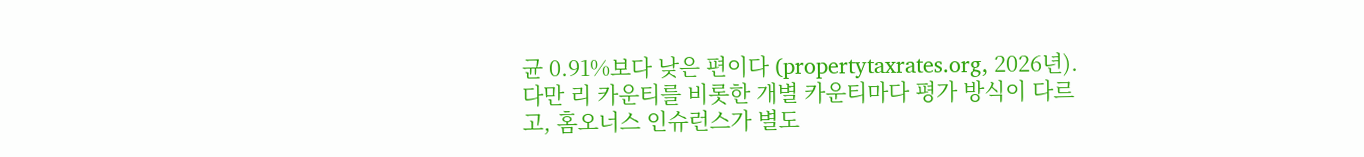균 0.91%보다 낮은 편이다 (propertytaxrates.org, 2026년). 다만 리 카운티를 비롯한 개별 카운티마다 평가 방식이 다르고, 홈오너스 인슈런스가 별도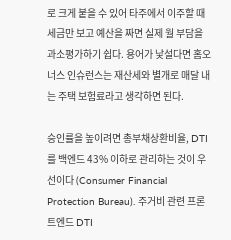로 크게 붙을 수 있어 타주에서 이주할 때 세금만 보고 예산을 짜면 실제 월 부담을 과소평가하기 쉽다. 용어가 낯설다면 홈오너스 인슈런스는 재산세와 별개로 매달 내는 주택 보험료라고 생각하면 된다.

승인률을 높이려면 총부채상환비율, DTI를 백엔드 43% 이하로 관리하는 것이 우선이다 (Consumer Financial Protection Bureau). 주거비 관련 프론트엔드 DTI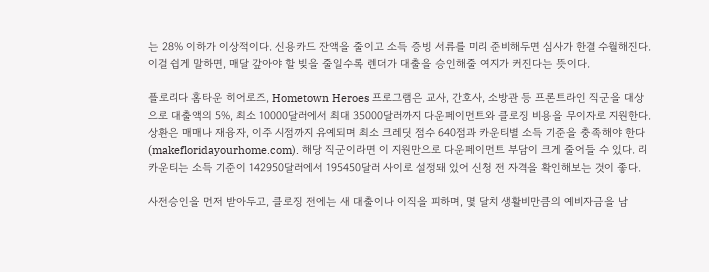는 28% 이하가 이상적이다. 신용카드 잔액을 줄이고 소득 증빙 서류를 미리 준비해두면 심사가 한결 수월해진다. 이걸 쉽게 말하면, 매달 갚아야 할 빚을 줄일수록 렌더가 대출을 승인해줄 여지가 커진다는 뜻이다.

플로리다 홈타운 히어로즈, Hometown Heroes 프로그램은 교사, 간호사, 소방관 등 프론트라인 직군을 대상으로 대출액의 5%, 최소 10000달러에서 최대 35000달러까지 다운페이먼트와 클로징 비용을 무이자로 지원한다. 상환은 매매나 재융자, 이주 시점까지 유예되며 최소 크레딧 점수 640점과 카운티별 소득 기준을 충족해야 한다 (makefloridayourhome.com). 해당 직군이라면 이 지원만으로 다운페이먼트 부담이 크게 줄어들 수 있다. 리 카운티는 소득 기준이 142950달러에서 195450달러 사이로 설정돼 있어 신청 전 자격을 확인해보는 것이 좋다.

사전승인을 먼저 받아두고, 클로징 전에는 새 대출이나 이직을 피하며, 몇 달치 생활비만큼의 예비자금을 남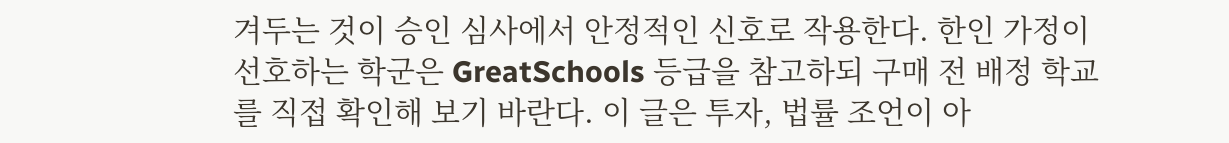겨두는 것이 승인 심사에서 안정적인 신호로 작용한다. 한인 가정이 선호하는 학군은 GreatSchools 등급을 참고하되 구매 전 배정 학교를 직접 확인해 보기 바란다. 이 글은 투자, 법률 조언이 아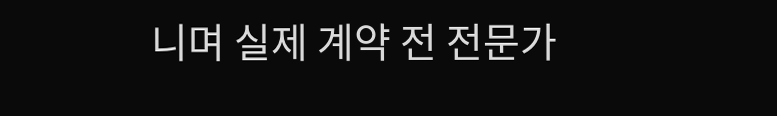니며 실제 계약 전 전문가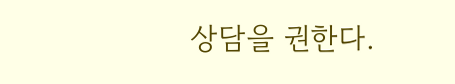상담을 권한다.